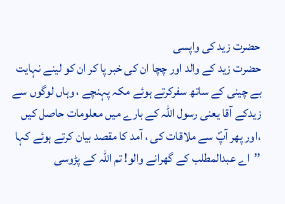حضرت زید کی واپسی
حضرت زید کے والد اور چچا ان کی خبر پا کر ان کو لینے نہایت بے چینی کے ساتھ سفرکرتے ہوئے مکہ پہنچے ، وہاں لوگوں سے زیدکے آقا یعنی رسول اللہ کے بارے میں معلومات حاصل کیں ،اور پھر آپؐ سے ملاقات کی ، آمد کا مقصد بیان کرتے ہوئے کہا ’’اے عبدالمطلب کے گھرانے والو! تم اللہ کے پڑوسی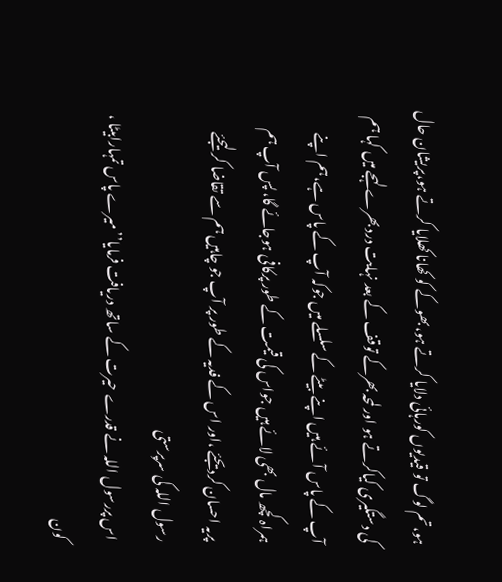ہو،تم لوگ تو قیدیوں کورہائی دلایا کرتے ہو،بھوکے کو کھانا کھلایا کرتے ہو،پریشان حال کی دستگیری کیاکرتے ہو اور لمحہ بھرکے توقف کے بعد نہایت درد بھرے لہجے میں کہا ہم آپ کے پاس آئے ہیں اپنے بیٹے کے سلسلے میں جوکہ آپ کے پاس ہے،ہم اپنے ہمراہ کچھ مال بھی لائے ہیں جواس کی قیمت کے طور پرکافی ہوجائے گا، پس آپ ہم پریہ احسان کردیجئے ،اور اس کے فدیہ کے طور پر آپ جو چاہیں ہم سے تقاضا کر لیجئے
رسول اللہ کی سرپرستی
اس پررسول اللہ نے قدرے حیرت کے ساتھ دریافت فرمایا’’میرے پاس تمہارابیٹا ، کون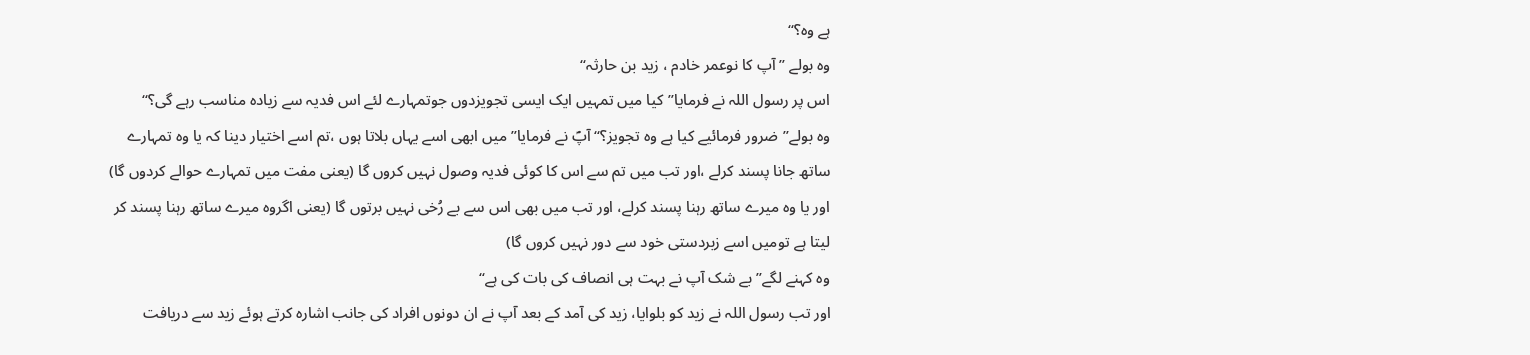ہے وہ؟‘‘
وہ بولے ’’ آپ کا نوعمر خادم ، زید بن حارثہ‘‘
اس پر رسول اللہ نے فرمایا’’کیا میں تمہیں ایک ایسی تجویزدوں جوتمہارے لئے اس فدیہ سے زیادہ مناسب رہے گی؟‘‘
وہ بولے’’ضرور فرمائیے کیا ہے وہ تجویز؟‘‘ آپؐ نے فرمایا’’ میں ابھی اسے یہاں بلاتا ہوں ،تم اسے اختیار دینا کہ یا وہ تمہارے ساتھ جانا پسند کرلے ،اور تب میں تم سے اس کا کوئی فدیہ وصول نہیں کروں گا (یعنی مفت میں تمہارے حوالے کردوں گا) اور یا وہ میرے ساتھ رہنا پسند کرلے، اور تب میں بھی اس سے بے رُخی نہیں برتوں گا (یعنی اگروہ میرے ساتھ رہنا پسند کر لیتا ہے تومیں اسے زبردستی خود سے دور نہیں کروں گا)
وہ کہنے لگے’’بے شک آپ نے بہت ہی انصاف کی بات کی ہے‘‘
اور تب رسول اللہ نے زید کو بلوایا، زید کی آمد کے بعد آپ نے ان دونوں افراد کی جانب اشارہ کرتے ہوئے زید سے دریافت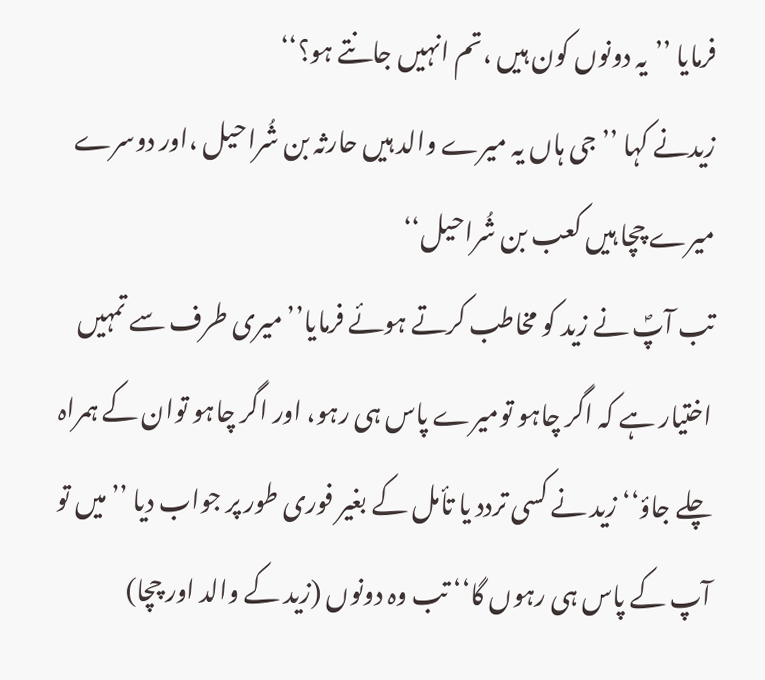فرمایا ’’یہ دونوں کون ہیں ،تم انہیں جانتے ہو؟‘‘
زیدنے کہا ’’جی ہاں یہ میرے والد ہیں حارثہ بن شُراحیل ،اور دوسرے میرے چچا ہیں کعب بن شُراحیل‘‘
تب آپؐ نے زید کو مخاطب کرتے ہوئے فرمایا’’میری طرف سے تمہیں اختیار ہے کہ اگر چاہو تومیرے پاس ہی رہو، اور اگر چاہو توان کے ہمراہ چلے جاؤ‘‘ زید نے کسی تردد یا تأمل کے بغیر فوری طور پر جواب دیا ’’میں تو آپ کے پاس ہی رہوں گا‘‘ تب وہ دونوں (زید کے والد اور چچا)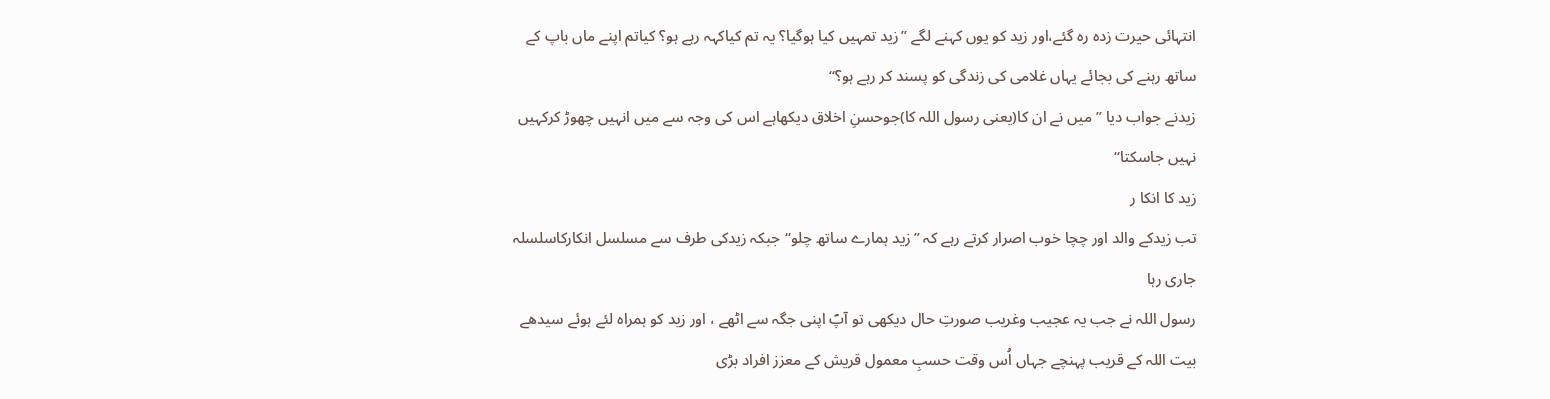انتہائی حیرت زدہ رہ گئے،اور زید کو یوں کہنے لگے ’’زید تمہیں کیا ہوگیا؟ یہ تم کیاکہہ رہے ہو؟ کیاتم اپنے ماں باپ کے ساتھ رہنے کی بجائے یہاں غلامی کی زندگی کو پسند کر رہے ہو؟‘‘
زیدنے جواب دیا ’’میں نے ان کا(یعنی رسول اللہ کا)جوحسنِ اخلاق دیکھاہے اس کی وجہ سے میں انہیں چھوڑ کرکہیں نہیں جاسکتا‘‘
زید کا انکا ر
تب زیدکے والد اور چچا خوب اصرار کرتے رہے کہ ’’زید ہمارے ساتھ چلو‘‘جبکہ زیدکی طرف سے مسلسل انکارکاسلسلہ جاری رہا
رسول اللہ نے جب یہ عجیب وغریب صورتِ حال دیکھی تو آپؐ اپنی جگہ سے اٹھے ، اور زید کو ہمراہ لئے ہوئے سیدھے بیت اللہ کے قریب پہنچے جہاں اُس وقت حسبِ معمول قریش کے معزز افراد بڑی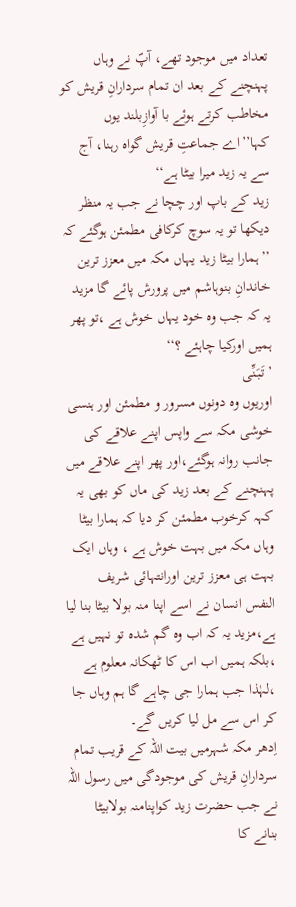تعداد میں موجود تھے، آپؐ نے وہاں پہنچنے کے بعد ان تمام سردارانِ قریش کو مخاطب کرتے ہوئے با آوازِبلند یوں کہا’’اے جماعتِ قریش گواہ رہنا، آج سے یہ زید میرا بیٹا ہے‘‘
زید کے باپ اور چچا نے جب یہ منظر دیکھا تو یہ سوچ کرکافی مطمئن ہوگئے کہ ’’ہمارا بیٹا زید یہاں مکہ میں معزز ترین خاندانِ بنوہاشم میں پرورش پائے گا مزید یہ کہ جب وہ خود یہاں خوش ہے ،تو پھر ہمیں اورکیا چاہئے ؟‘‘
’تَبَنِّی
اوریوں وہ دونوں مسرور و مطمئن اور ہنسی خوشی مکہ سے واپس اپنے علاقے کی جانب روانہ ہوگئے،اور پھر اپنے علاقے میں پہنچنے کے بعد زید کی ماں کو بھی یہ کہہ کرخوب مطمئن کر دیا کہ ہمارا بیٹا وہاں مکہ میں بہت خوش ہے ، وہاں ایک بہت ہی معزز ترین اورانتہائی شریف النفس انسان نے اسے اپنا منہ بولا بیٹا بنا لیا ہے،مزید یہ کہ اب وہ گم شدہ تو نہیں ہے ،بلکہ ہمیں اب اس کا ٹھکانہ معلوم ہے ،لہٰذا جب ہمارا جی چاہے گا ہم وہاں جا کر اس سے مل لیا کریں گے۔
اِدھر مکہ شہرمیں بیت اللہ کے قریب تمام سردارانِ قریش کی موجودگی میں رسول اللہ نے جب حضرت زید کواپنامنہ بولابیٹا بنانے کا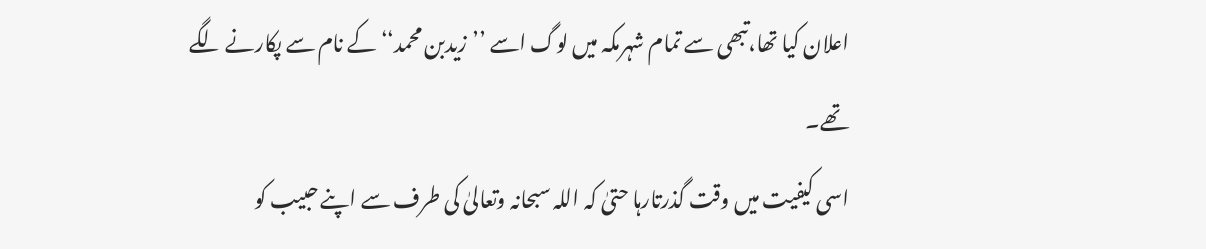اعلان کیا تھا،تبھی سے تمام شہرمکہ میں لوگ اسے ’’زیدبن محمد‘‘ کے نام سے پکارنے لگے تھے۔
اسی کیفیت میں وقت گذرتارہا حتیٰ کہ اللہ سبحانہ وتعالیٰ کی طرف سے اپنے حبیب کو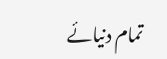تمام دنیائے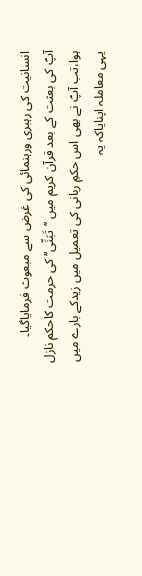انسانیت کی رہبری ورہنمائی کی غرض سے مبعوث فرمایاگیا۔
آپؐ کی بعثت کے بعد قرآن کریم میں ’’تَبَنِّی‘‘کی حرمت کاحکم نازل ہوا،تب آپؐ نے بھی اس حکمِ ربانی کی تعمیل میں زیدکے بارے میں یہی معاملہ اپنایاکہ یہ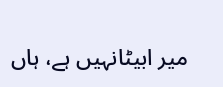میر ابیٹانہیں ہے، ہاں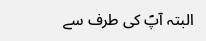البتہ آپؐ کی طرف سے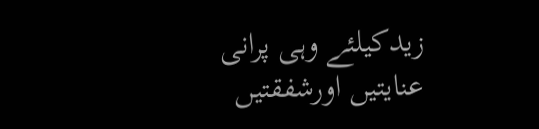زیدکیلئے وہی پرانی عنایتیں اورشفقتیں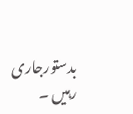بدستورجاری رہیں ۔